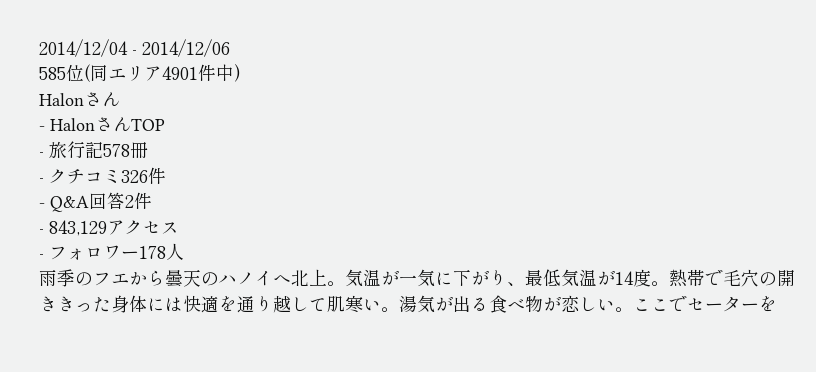2014/12/04 - 2014/12/06
585位(同エリア4901件中)
Halonさん
- HalonさんTOP
- 旅行記578冊
- クチコミ326件
- Q&A回答2件
- 843,129アクセス
- フォロワー178人
雨季のフエから曇天のハノイへ北上。気温が一気に下がり、最低気温が14度。熱帯で毛穴の開ききった身体には快適を通り越して肌寒い。湯気が出る食べ物が恋しい。ここでセーターを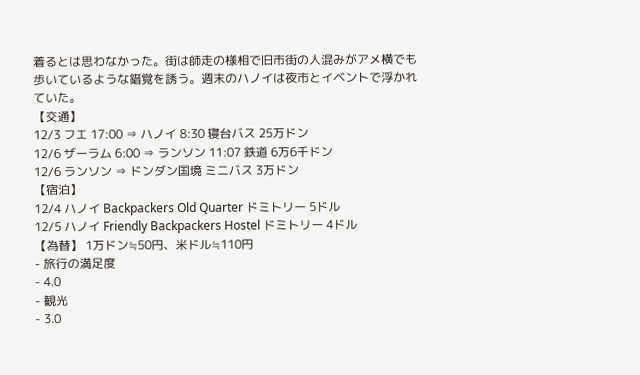着るとは思わなかった。街は師走の様相で旧市街の人混みがアメ横でも歩いているような錯覚を誘う。週末のハノイは夜市とイベントで浮かれていた。
【交通】
12/3 フエ 17:00 ⇒ ハノイ 8:30 寝台バス 25万ドン
12/6 ザーラム 6:00 ⇒ ランソン 11:07 鉄道 6万6千ドン
12/6 ランソン ⇒ ドンダン国境 ミニバス 3万ドン
【宿泊】
12/4 ハノイ Backpackers Old Quarter ドミトリー 5ドル
12/5 ハノイ Friendly Backpackers Hostel ドミトリー 4ドル
【為替】 1万ドン≒50円、米ドル≒110円
- 旅行の満足度
- 4.0
- 観光
- 3.0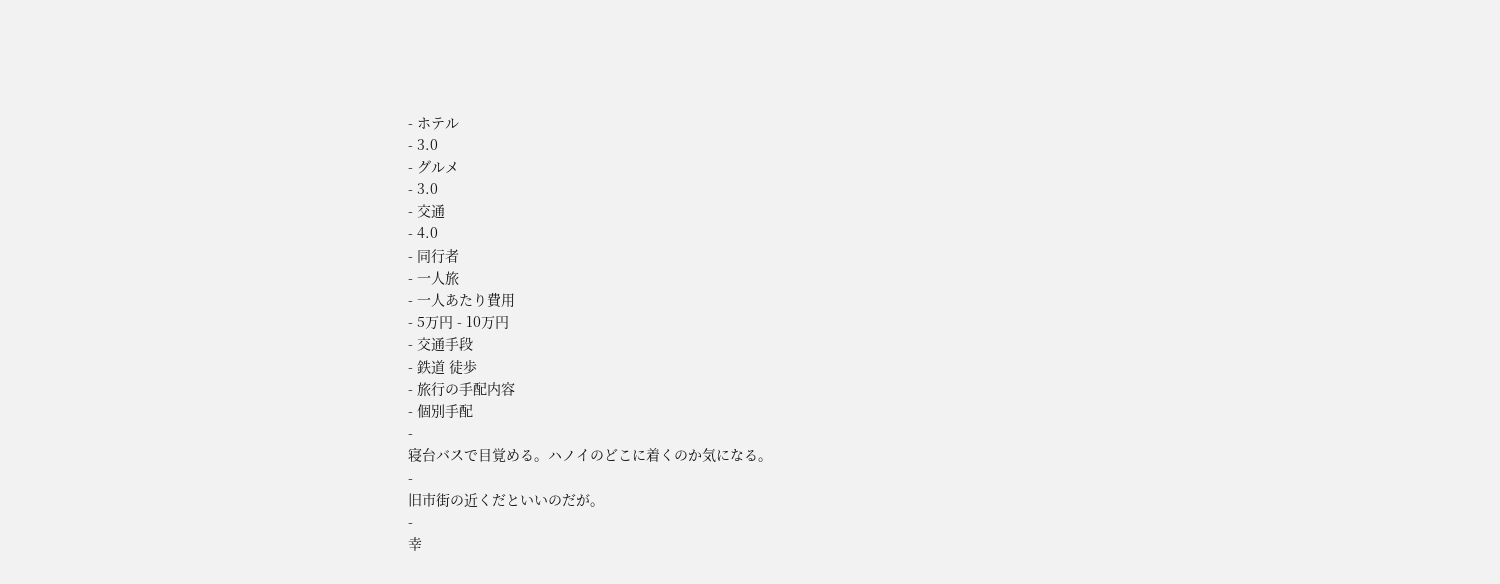- ホテル
- 3.0
- グルメ
- 3.0
- 交通
- 4.0
- 同行者
- 一人旅
- 一人あたり費用
- 5万円 - 10万円
- 交通手段
- 鉄道 徒歩
- 旅行の手配内容
- 個別手配
-
寝台バスで目覚める。ハノイのどこに着くのか気になる。
-
旧市街の近くだといいのだが。
-
幸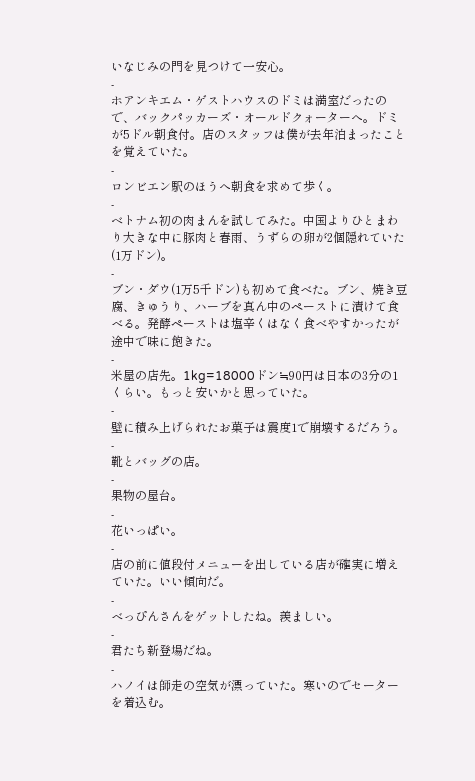いなじみの門を見つけて一安心。
-
ホアンキエム・ゲストハウスのドミは満室だったので、バックパッカーズ・オールドクォーターへ。ドミが5ドル朝食付。店のスタッフは僕が去年泊まったことを覚えていた。
-
ロンビエン駅のほうへ朝食を求めて歩く。
-
ベトナム初の肉まんを試してみた。中国よりひとまわり大きな中に豚肉と春雨、うずらの卵が2個隠れていた(1万ドン)。
-
ブン・ダウ(1万5千ドン)も初めて食べた。ブン、焼き豆腐、きゅうり、ハーブを真ん中のペーストに漬けて食べる。発酵ペーストは塩辛くはなく食べやすかったが途中で味に飽きた。
-
米屋の店先。1kg=18000ドン≒90円は日本の3分の1くらい。もっと安いかと思っていた。
-
壁に積み上げられたお菓子は震度1で崩壊するだろう。
-
靴とバッグの店。
-
果物の屋台。
-
花いっぱい。
-
店の前に値段付メニューを出している店が確実に増えていた。いい傾向だ。
-
べっぴんさんをゲットしたね。羨ましい。
-
君たち新登場だね。
-
ハノイは師走の空気が漂っていた。寒いのでセーターを着込む。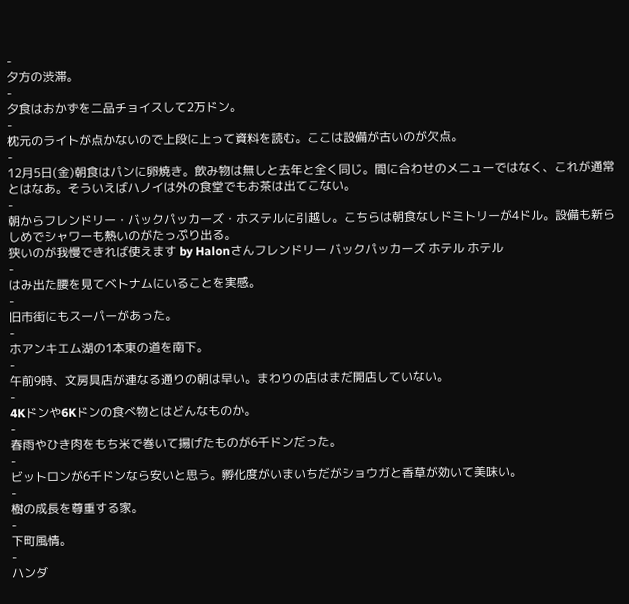-
夕方の渋滞。
-
夕食はおかずを二品チョイスして2万ドン。
-
枕元のライトが点かないので上段に上って資料を読む。ここは設備が古いのが欠点。
-
12月5日(金)朝食はパンに卵焼き。飲み物は無しと去年と全く同じ。間に合わせのメニューではなく、これが通常とはなあ。そういえばハノイは外の食堂でもお茶は出てこない。
-
朝からフレンドリー・バックパッカーズ・ホステルに引越し。こちらは朝食なしドミトリーが4ドル。設備も新らしめでシャワーも熱いのがたっぷり出る。
狭いのが我慢できれば使えます by Halonさんフレンドリー バックパッカーズ ホテル ホテル
-
はみ出た腰を見てベトナムにいることを実感。
-
旧市街にもスーパーがあった。
-
ホアンキエム湖の1本東の道を南下。
-
午前9時、文房具店が連なる通りの朝は早い。まわりの店はまだ開店していない。
-
4Kドンや6Kドンの食べ物とはどんなものか。
-
春雨やひき肉をもち米で巻いて揚げたものが6千ドンだった。
-
ビットロンが6千ドンなら安いと思う。孵化度がいまいちだがショウガと香草が効いて美味い。
-
樹の成長を尊重する家。
-
下町風情。
-
ハンダ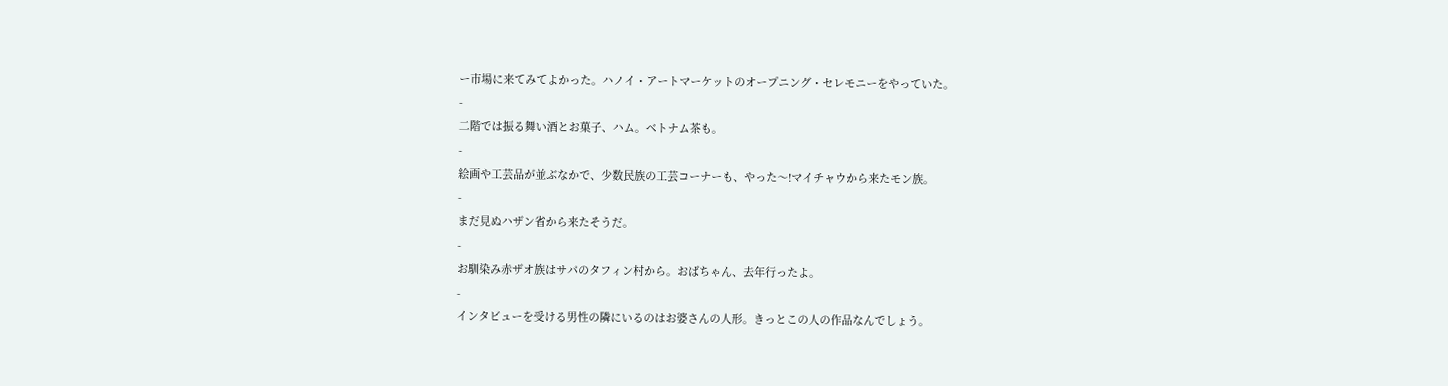ー市場に来てみてよかった。ハノイ・アートマーケットのオープニング・セレモニーをやっていた。
-
二階では振る舞い酒とお菓子、ハム。ベトナム茶も。
-
絵画や工芸品が並ぶなかで、少数民族の工芸コーナーも、やった〜!マイチャウから来たモン族。
-
まだ見ぬハザン省から来たそうだ。
-
お馴染み赤ザオ族はサパのタフィン村から。おばちゃん、去年行ったよ。
-
インタビューを受ける男性の隣にいるのはお婆さんの人形。きっとこの人の作品なんでしょう。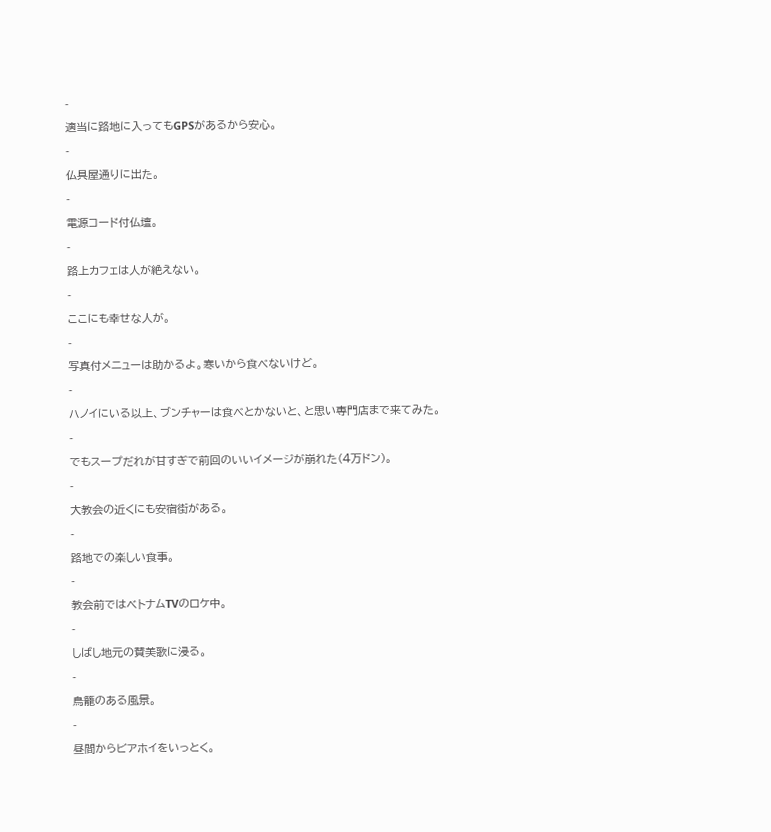-
適当に路地に入ってもGPSがあるから安心。
-
仏具屋通りに出た。
-
電源コード付仏壇。
-
路上カフェは人が絶えない。
-
ここにも幸せな人が。
-
写真付メニューは助かるよ。寒いから食べないけど。
-
ハノイにいる以上、ブンチャーは食べとかないと、と思い専門店まで来てみた。
-
でもスープだれが甘すぎで前回のいいイメージが崩れた(4万ドン)。
-
大教会の近くにも安宿街がある。
-
路地での楽しい食事。
-
教会前ではベトナムTVのロケ中。
-
しばし地元の賛美歌に浸る。
-
鳥籠のある風景。
-
昼間からビアホイをいっとく。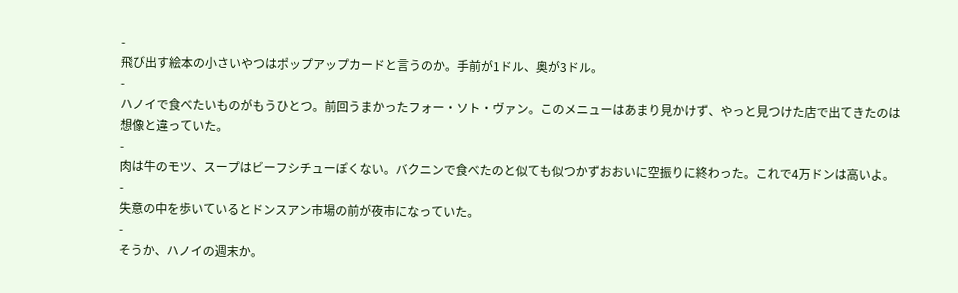-
飛び出す絵本の小さいやつはポップアップカードと言うのか。手前が1ドル、奥が3ドル。
-
ハノイで食べたいものがもうひとつ。前回うまかったフォー・ソト・ヴァン。このメニューはあまり見かけず、やっと見つけた店で出てきたのは想像と違っていた。
-
肉は牛のモツ、スープはビーフシチューぽくない。バクニンで食べたのと似ても似つかずおおいに空振りに終わった。これで4万ドンは高いよ。
-
失意の中を歩いているとドンスアン市場の前が夜市になっていた。
-
そうか、ハノイの週末か。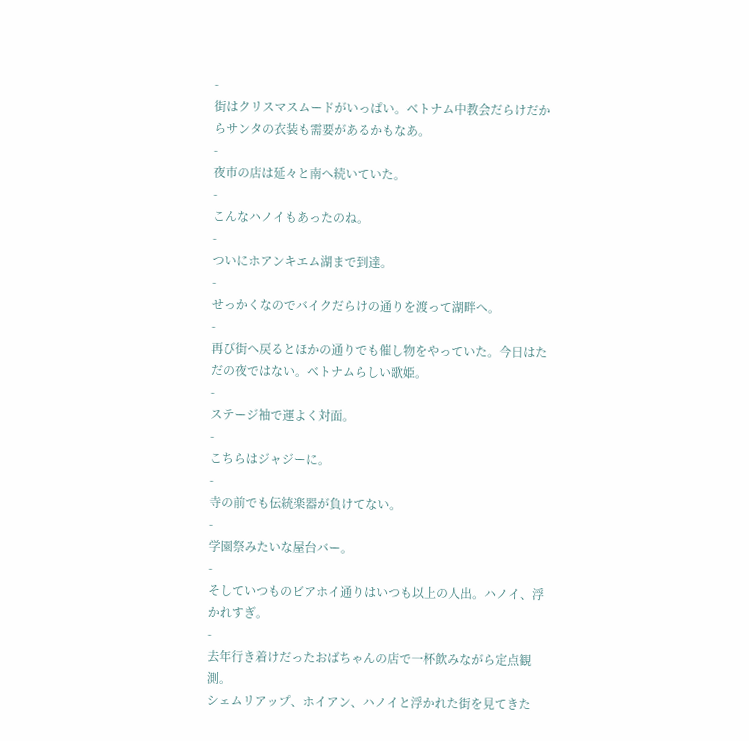-
街はクリスマスムードがいっぱい。ベトナム中教会だらけだからサンタの衣装も需要があるかもなあ。
-
夜市の店は延々と南へ続いていた。
-
こんなハノイもあったのね。
-
ついにホアンキエム湖まで到達。
-
せっかくなのでバイクだらけの通りを渡って湖畔へ。
-
再び街へ戻るとほかの通りでも催し物をやっていた。今日はただの夜ではない。ベトナムらしい歌姫。
-
ステージ袖で運よく対面。
-
こちらはジャジーに。
-
寺の前でも伝統楽器が負けてない。
-
学園祭みたいな屋台バー。
-
そしていつものビアホイ通りはいつも以上の人出。ハノイ、浮かれすぎ。
-
去年行き着けだったおばちゃんの店で一杯飲みながら定点観測。
シェムリアップ、ホイアン、ハノイと浮かれた街を見てきた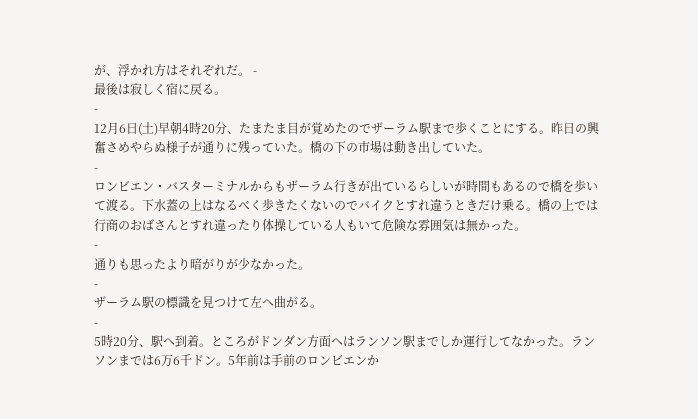が、浮かれ方はそれぞれだ。 -
最後は寂しく宿に戻る。
-
12月6日(土)早朝4時20分、たまたま目が覚めたのでザーラム駅まで歩くことにする。昨日の興奮さめやらぬ様子が通りに残っていた。橋の下の市場は動き出していた。
-
ロンビエン・バスターミナルからもザーラム行きが出ているらしいが時間もあるので橋を歩いて渡る。下水蓋の上はなるべく歩きたくないのでバイクとすれ違うときだけ乗る。橋の上では行商のおばさんとすれ違ったり体操している人もいて危険な雰囲気は無かった。
-
通りも思ったより暗がりが少なかった。
-
ザーラム駅の標識を見つけて左へ曲がる。
-
5時20分、駅へ到着。ところがドンダン方面へはランソン駅までしか運行してなかった。ランソンまでは6万6千ドン。5年前は手前のロンビエンか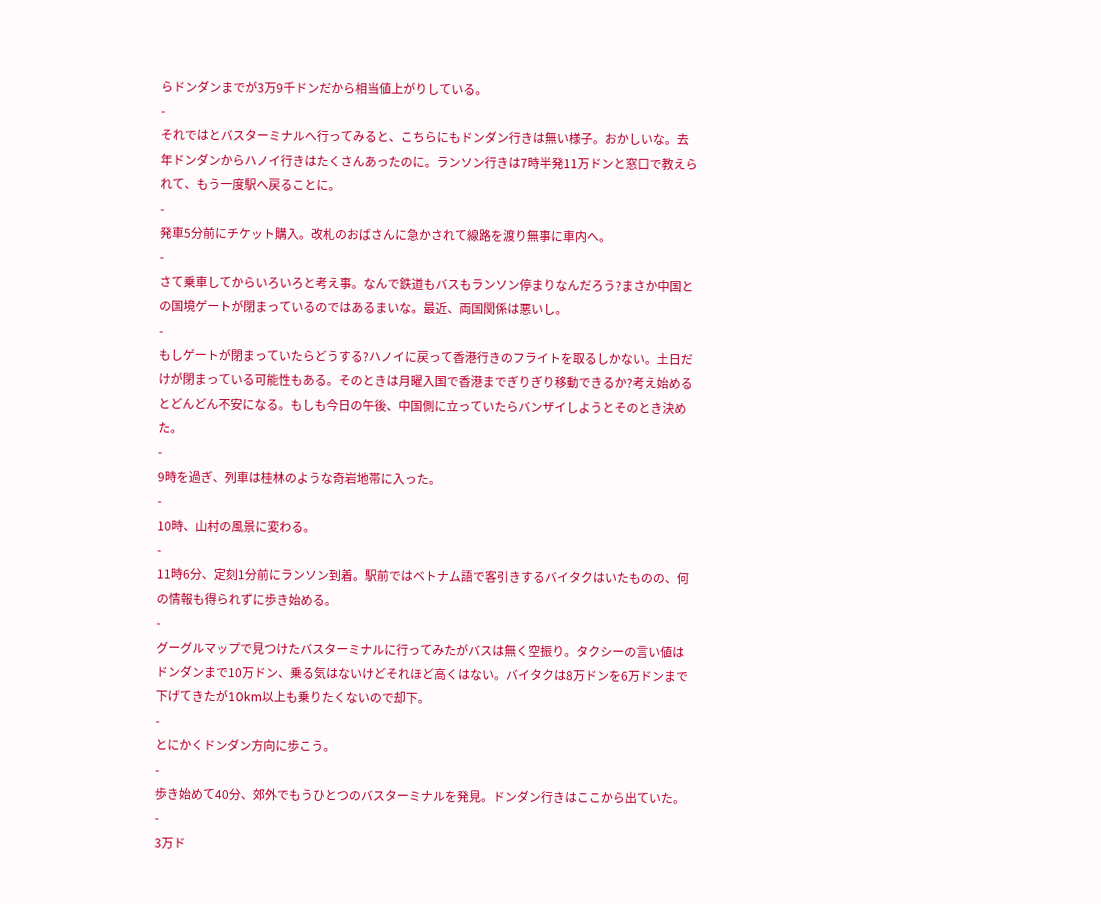らドンダンまでが3万9千ドンだから相当値上がりしている。
-
それではとバスターミナルへ行ってみると、こちらにもドンダン行きは無い様子。おかしいな。去年ドンダンからハノイ行きはたくさんあったのに。ランソン行きは7時半発11万ドンと窓口で教えられて、もう一度駅へ戻ることに。
-
発車5分前にチケット購入。改札のおばさんに急かされて線路を渡り無事に車内へ。
-
さて乗車してからいろいろと考え事。なんで鉄道もバスもランソン停まりなんだろう?まさか中国との国境ゲートが閉まっているのではあるまいな。最近、両国関係は悪いし。
-
もしゲートが閉まっていたらどうする?ハノイに戻って香港行きのフライトを取るしかない。土日だけが閉まっている可能性もある。そのときは月曜入国で香港までぎりぎり移動できるか?考え始めるとどんどん不安になる。もしも今日の午後、中国側に立っていたらバンザイしようとそのとき決めた。
-
9時を過ぎ、列車は桂林のような奇岩地帯に入った。
-
10時、山村の風景に変わる。
-
11時6分、定刻1分前にランソン到着。駅前ではベトナム語で客引きするバイタクはいたものの、何の情報も得られずに歩き始める。
-
グーグルマップで見つけたバスターミナルに行ってみたがバスは無く空振り。タクシーの言い値はドンダンまで10万ドン、乗る気はないけどそれほど高くはない。バイタクは8万ドンを6万ドンまで下げてきたが10km以上も乗りたくないので却下。
-
とにかくドンダン方向に歩こう。
-
歩き始めて40分、郊外でもうひとつのバスターミナルを発見。ドンダン行きはここから出ていた。
-
3万ド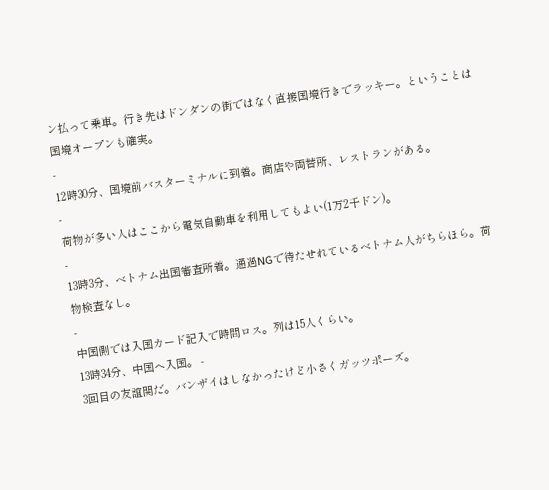ン払って乗車。行き先はドンダンの街ではなく直接国境行きでラッキー。ということは国境オープンも確実。
-
12時30分、国境前バスターミナルに到着。商店や両替所、レストランがある。
-
荷物が多い人はここから電気自動車を利用してもよい(1万2千ドン)。
-
13時3分、ベトナム出国審査所着。通過NGで待たせれているベトナム人がちらほら。荷物検査なし。
-
中国側では入国カード記入で時間ロス。列は15人くらい。
13時34分、中国へ入国。 -
3回目の友誼関だ。バンザイはしなかったけど小さくガッツポーズ。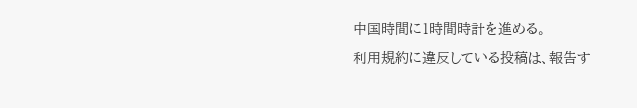中国時間に1時間時計を進める。
利用規約に違反している投稿は、報告す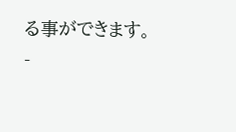る事ができます。
-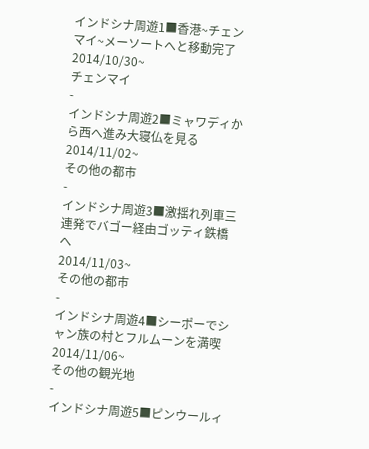インドシナ周遊1■香港~チェンマイ~メーソートへと移動完了
2014/10/30~
チェンマイ
-
インドシナ周遊2■ミャワディから西へ進み大寝仏を見る
2014/11/02~
その他の都市
-
インドシナ周遊3■激揺れ列車三連発でバゴー経由ゴッティ鉄橋へ
2014/11/03~
その他の都市
-
インドシナ周遊4■シーポーでシャン族の村とフルムーンを満喫
2014/11/06~
その他の観光地
-
インドシナ周遊5■ピンウールィ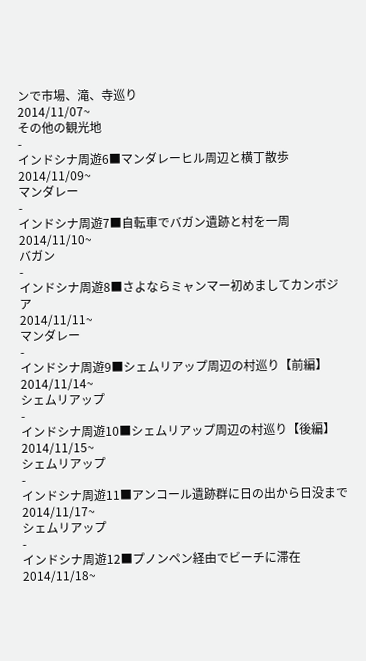ンで市場、滝、寺巡り
2014/11/07~
その他の観光地
-
インドシナ周遊6■マンダレーヒル周辺と横丁散歩
2014/11/09~
マンダレー
-
インドシナ周遊7■自転車でバガン遺跡と村を一周
2014/11/10~
バガン
-
インドシナ周遊8■さよならミャンマー初めましてカンボジア
2014/11/11~
マンダレー
-
インドシナ周遊9■シェムリアップ周辺の村巡り【前編】
2014/11/14~
シェムリアップ
-
インドシナ周遊10■シェムリアップ周辺の村巡り【後編】
2014/11/15~
シェムリアップ
-
インドシナ周遊11■アンコール遺跡群に日の出から日没まで
2014/11/17~
シェムリアップ
-
インドシナ周遊12■プノンペン経由でビーチに滞在
2014/11/18~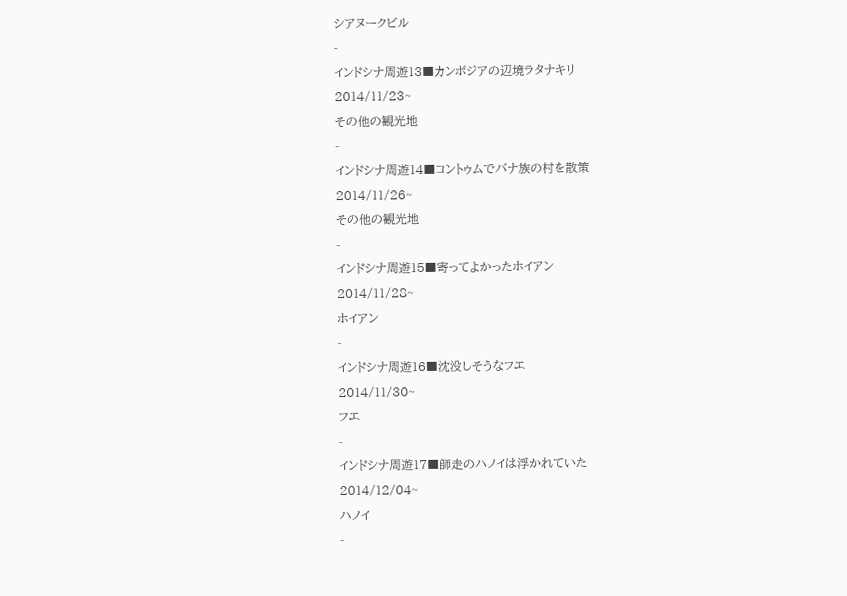シアヌークビル
-
インドシナ周遊13■カンボジアの辺境ラタナキリ
2014/11/23~
その他の観光地
-
インドシナ周遊14■コントゥムでバナ族の村を散策
2014/11/26~
その他の観光地
-
インドシナ周遊15■寄ってよかったホイアン
2014/11/28~
ホイアン
-
インドシナ周遊16■沈没しそうなフエ
2014/11/30~
フエ
-
インドシナ周遊17■師走のハノイは浮かれていた
2014/12/04~
ハノイ
-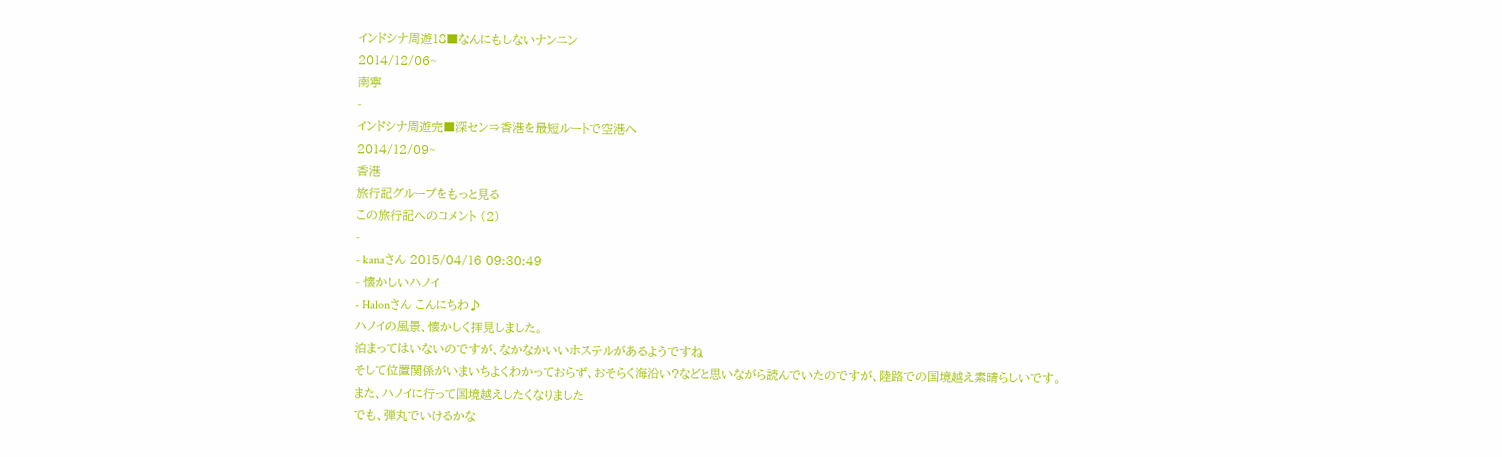インドシナ周遊18■なんにもしないナンニン
2014/12/06~
南寧
-
インドシナ周遊完■深セン⇒香港を最短ルートで空港へ
2014/12/09~
香港
旅行記グループをもっと見る
この旅行記へのコメント (2)
-
- kanaさん 2015/04/16 09:30:49
- 懐かしいハノイ
- Halonさん こんにちわ♪
ハノイの風景、懐かしく拝見しました。
泊まってはいないのですが、なかなかいいホステルがあるようですね
そして位置関係がいまいちよくわかっておらず、おそらく海沿い?などと思いながら読んでいたのですが、陸路での国境越え素晴らしいです。
また、ハノイに行って国境越えしたくなりました
でも、弾丸でいけるかな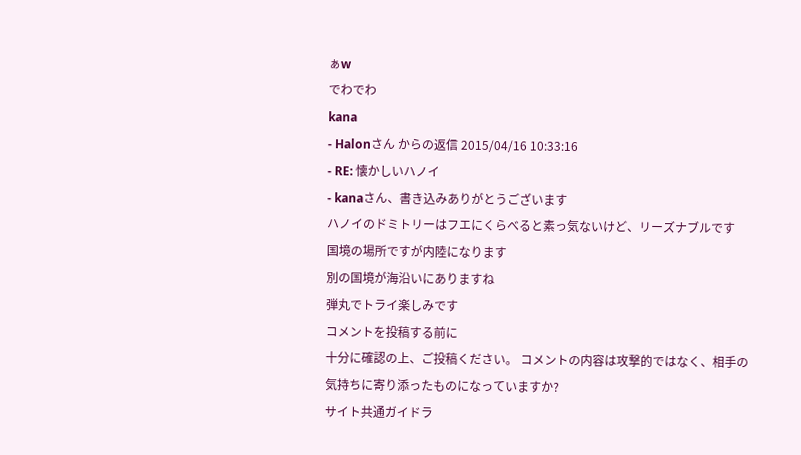ぁw
でわでわ
kana
- Halonさん からの返信 2015/04/16 10:33:16
- RE: 懐かしいハノイ
- kanaさん、書き込みありがとうございます
ハノイのドミトリーはフエにくらべると素っ気ないけど、リーズナブルです
国境の場所ですが内陸になります
別の国境が海沿いにありますね
弾丸でトライ楽しみです
コメントを投稿する前に
十分に確認の上、ご投稿ください。 コメントの内容は攻撃的ではなく、相手の気持ちに寄り添ったものになっていますか?
サイト共通ガイドラ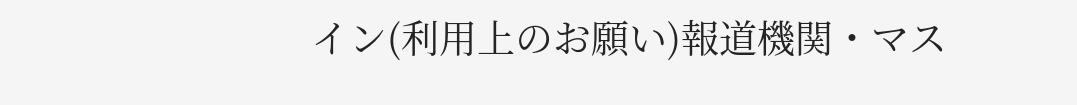イン(利用上のお願い)報道機関・マス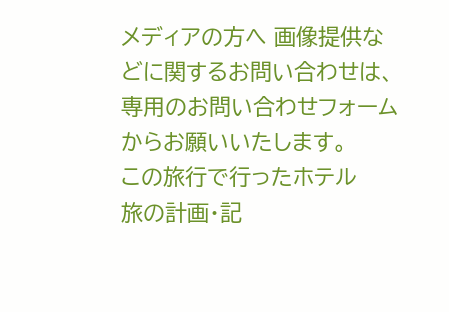メディアの方へ 画像提供などに関するお問い合わせは、専用のお問い合わせフォームからお願いいたします。
この旅行で行ったホテル
旅の計画・記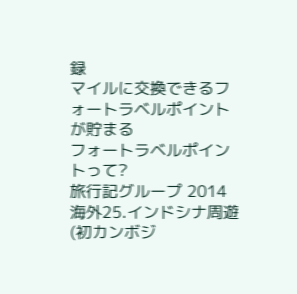録
マイルに交換できるフォートラベルポイントが貯まる
フォートラベルポイントって?
旅行記グループ 2014 海外25.インドシナ周遊(初カンボジ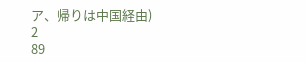ア、帰りは中国経由)
2
89